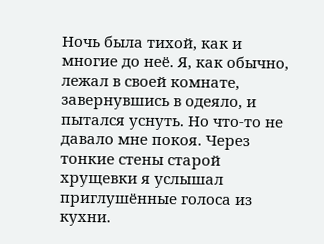Ночь была тихой, как и многие до неё. Я, как обычно, лежал в своей комнате, завернувшись в одеяло, и пытался уснуть. Но что-то не давало мне покоя. Через тонкие стены старой хрущевки я услышал приглушённые голоса из кухни.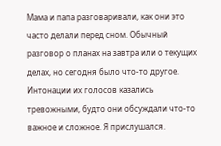Мама и папа разговаривали, как они это часто делали перед сном. Обычный разговор о планах на завтра или о текущих делах, но сегодня было что-то другое. Интонации их голосов казались тревожными, будто они обсуждали что-то важное и сложное. Я прислушался.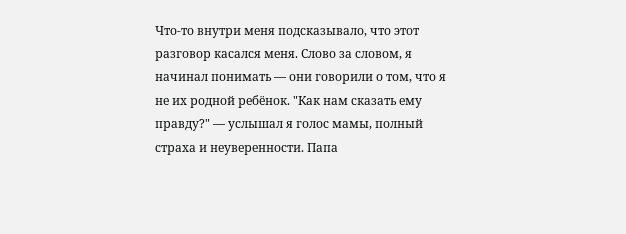Что-то внутри меня подсказывало, что этот разговор касался меня. Слово за словом, я начинал понимать — они говорили о том, что я не их родной ребёнок. "Как нам сказать ему правду?" — услышал я голос мамы, полный страха и неуверенности. Папа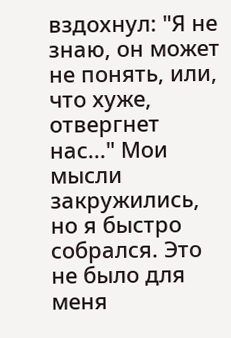вздохнул: "Я не знаю, он может не понять, или, что хуже, отвергнет нас..." Мои мысли закружились, но я быстро собрался. Это не было для меня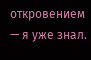откровением — я уже знал.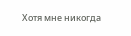Хотя мне никогда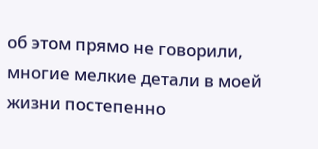об этом прямо не говорили, многие мелкие детали в моей жизни постепенно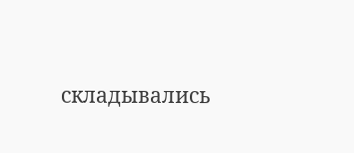складывались